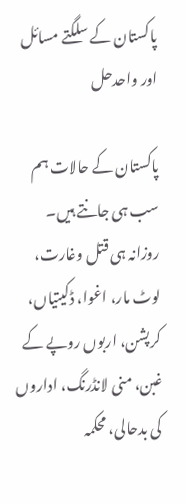پاکستان کے سلگتے مسائل اور واحدحل

پاکستان کے حالات ہم سب ہی جانتے ہیں۔ روزانہ ہی قتل وغارت، لوٹ مار، اغوا، ڈکیتیاں، کرپشن، اربوں روپے کے غبن، منی لانڈرنگ، اداروں کی بدحالی، محکمہ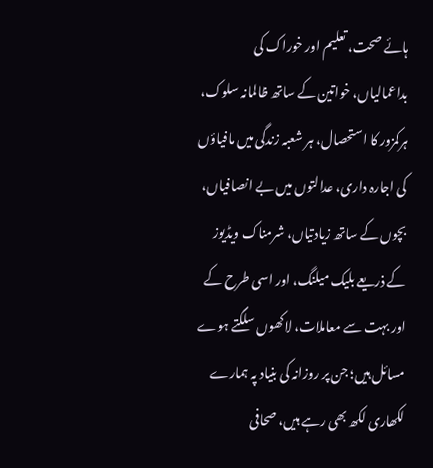ہائے صحت، تعلیم اور خوراک کی بداعمالیاں، خواتین کے ساتھ ظالمانہ سلوک، ہرکمزور کا استحصال، ہر شعبہ زندگی میں مافیاؤں کی اجارہ داری، عدالتوں میں بے انصافیاں، بچوں کے ساتھ زیادتیاں، شرمناک ویڈیوز کے ذریعے بلیک میلنگ، اور اسی طرح کے اور بہت سے معاملات، لاکھوں سلگتے ہوے مسائل ہیں؛ جن پر روزانہ کی بنیاد پہ ہمارے لکھاری لکھ بھی رہے ہیں، صحافی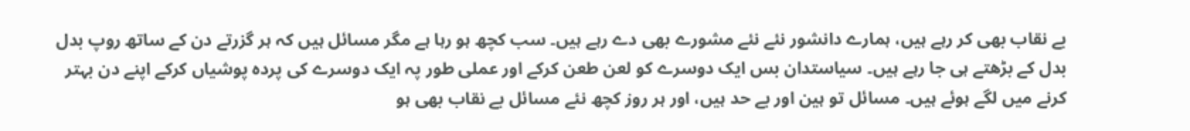بے نقاب بھی کر رہے ہیں، ہمارے دانشور نئے نئے مشورے بھی دے رہے ہیں۔ سب کچھ ہو رہا ہے مگر مسائل ہیں کہ ہر گزرتے دن کے ساتھ روپ بدل بدل کے بڑھتے ہی جا رہے ہیں۔ سیاستدان بس ایک دوسرے کو لعن طعن کرکے اور عملی طور پہ ایک دوسرے کی پردہ پوشیاں کرکے اپنے دن بہتر کرنے میں لگے ہوئے ہیں۔ مسائل تو ہین اور بے حد ہیں، اور ہر روز کچھ نئے مسائل بے نقاب بھی ہو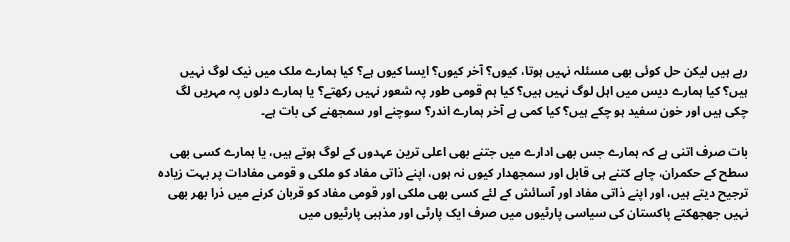رہے ہیں لیکن حل کوئی بھی مسئلہ نہیں ہوتا، کیوں؟ آخر کیوں؟ ایسا کیوں ہے؟ کیا ہمارے ملک میں نیک لوگ نہیں ہیں؟ کیا ہمارے دیس میں اہل لوگ نہیں ہیں؟ کیا ہم قومی طور پہ شعور نہیں رکھتے؟ یا ہمارے دلوں پہ مہریں لگ چکی ہیں اور خون سفید ہو چکے ہیں؟ کیا کمی ہے آخر ہمارے اندر؟ سوچنے اور سمجھنے کی بات ہے۔

بات صرف اتنی ہے کہ ہمارے جس بھی ادارے میں جتنے بھی اعلی ترین عہدوں کے لوگ ہوتے ہیں، یا ہمارے کسی بھی سطح کے حکمران، چاہے کتنے ہی قابل اور سمجھدار کیوں نہ ہوں، اپنے ذاتی مفاد کو ملکی و قومی مفادات پر بہت زیادہ ترجیح دیتے ہیں، اور اپنے ذاتی مفاد اور آسائش کے لئے کسی بھی ملکی اور قومی مفاد کو قربان کرنے میں ذرا بھر بھی نہیں جھجھکتے پاکستان کی سیاسی پارٹیوں میں صرف ایک پارٹی اور مذہبی پارٹیوں میں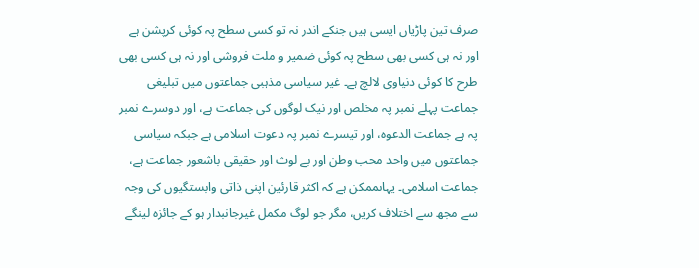صرف تین پاڑیاں ایسی ہیں جنکے اندر نہ تو کسی سطح پہ کوئی کرپشن ہے اور نہ ہی کسی بھی سطح پہ کوئی ضمیر و ملت فروشی اور نہ ہی کسی بھی طرح کا کوئی دنیاوی لالچ ہے۔ غیر سیاسی مذہبی جماعتوں میں تبلیغی جماعت پہلے نمبر پہ مخلص اور نیک لوگوں کی جماعت ہے، اور دوسرے نمبر پہ ہے جماعت الدعوہ، اور تیسرے نمبر پہ دعوت اسلامی ہے جبکہ سیاسی جماعتوں میں واحد محب وطن اور بے لوث اور حقیقی باشعور جماعت ہے، جماعت اسلامی۔ یہاںممکن ہے کہ اکثر قارئین اپنی ذاتی وابستگیوں کی وجہ سے مجھ سے اختلاف کریں، مگر جو لوگ مکمل غیرجانبدار ہو کے جائزہ لینگے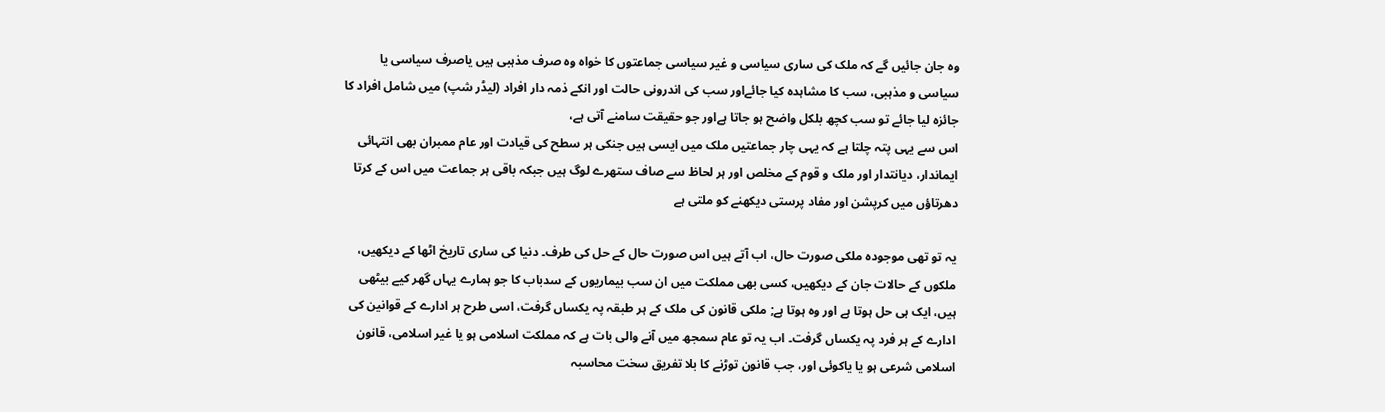وہ جان جائیں گے کہ ملک کی ساری سیاسی و غیر سیاسی جماعتوں کا خواہ وہ صرف مذہبی ہیں یاصرف سیاسی یا سیاسی و مذہبی، سب کا مشاہدہ کیا جائےاور سب کی اندرونی حالت اور انکے ذمہ دار افراد (لیڈر شپ) میں شامل افراد کا جائزہ لیا جائے تو سب کچھ بلکل واضح ہو جاتا ہےاور جو حقیقت سامنے آتی ہے،
اس سے یہی پتہ چلتا ہے کہ یہی چار جماعتیں ملک میں ایسی ہیں جنکی ہر سطح کی قیادت اور عام ممبران بھی انتہائی ایماندار، دیانتدار اور ملک و قوم کے مخلص اور ہر لحاظ سے صاف ستھرے لوگ ہیں جبکہ باقی ہر جماعت میں اس کے کرتا دھرتاؤں میں کرپشن اور مفاد پرستی دیکھنے کو ملتی ہے

یہ تو تھی موجودہ ملکی صورت حال، اب آتے ہیں اس صورت حال کے حل کی طرف۔ دنیا کی ساری تاریخ اٹھا کے دیکھیں، ملکوں کے حالات جان کے دیکھیں، کسی بھی مملکت میں ان سب بیماریوں کے سدباب کا جو ہمارے یہاں گھر کیے بیٹھی ہیں، ایک ہی حل ہوتا ہے اور وہ ہوتا ہے; ملکی قانون کی ملک کے ہر طبقہ پہ یکساں گرفت، اسی طرح ہر ادارے کے قوانین کی ادارے کے ہر فرد پہ یکساں گرفت۔ اب یہ تو عام سمجھ میں آنے والی بات ہے کہ مملکت اسلامی ہو یا غیر اسلامی، قانون اسلامی شرعی ہو یا یاکوئی اور، جب قانون توڑنے کا بلا تفریق سخت محاسبہ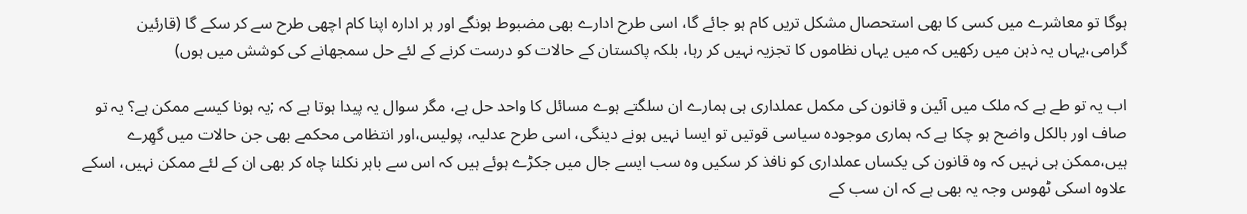ہوگا تو معاشرے میں کسی کا بھی استحصال مشکل تریں کام ہو جائے گا، اسی طرح ادارے بھی مضبوط ہونگے اور ہر ادارہ اپنا کام اچھی طرح سے کر سکے گا (قارئین گرامی،یہاں یہ ذہن میں رکھیں کہ میں یہاں نظاموں کا تجزیہ نہیں کر رہا، بلکہ پاکستان کے حالات کو درست کرنے کے لئے حل سمجھانے کی کوشش میں ہوں)

اب یہ تو طے ہے کہ ملک میں آئین و قانون کی مکمل عملداری ہی ہمارے ان سلگتے ہوے مسائل کا واحد حل ہے، مگر سوال یہ پیدا ہوتا ہے کہ ;یہ ہونا کیسے ممکن ہے؟ یہ تو صاف اور بالکل واضح ہو چکا ہے کہ ہماری موجودہ سیاسی قوتیں تو ایسا نہیں ہونے دینگی، اسی طرح عدلیہ، پولیس،اور انتظامی محکمے بھی جن حالات میں گھِرے ہیں،ممکن ہی نہیں کہ وہ قانون کی یکساں عملداری کو نافذ کر سکیں وہ سب ایسے جال میں جکڑے ہوئے ہیں کہ اس سے باہر نکلنا چاہ کر بھی ان کے لئے ممکن نہیں، اسکے علاوہ اسکی ٹھوس وجہ یہ بھی ہے کہ ان سب کے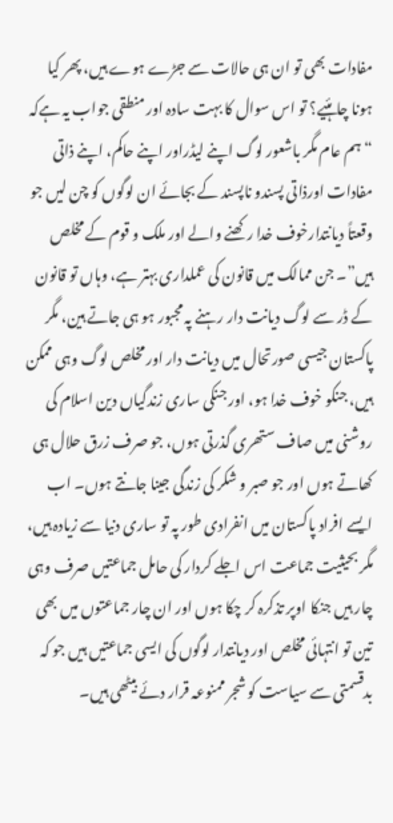مفادات بھی تو ان ہی حالات سے جڑے ہوے ہیں، پھر کیا ہونا چاہئیے؟ تو اس سوال کا بہت سادہ اور منطقی جواب یہ ہےکہ “ہم عام مگر باشعور لوگ اپنے لیڈراور اپنے حاکم، اپنے ذاتی مفادات اورذاتی پسندو ناپسند کے بجائے ان لوگوں کو چن لیں جو وقعتاً دیانتدارخوف خدا رکھنے والے اور ملک و قوم کے مخلص ہیں”۔ جن ممالک میں قانون کی عملداری بہتر ہے، وہاں تو قانون کے ڈر سے لوگ دیانت دار رہنے پہ مجبور ہو ہی جاتے ہین، مگر پاکستان جیسی صورتحال میں دیانت دار اور مخلص لوگ وہی ممکن ہیں، جنکو خوف خدا ہو، اور جنکی ساری زندگیاں دین اسلام کی روشنی میں صاف ستھری گذرتی ہوں، جو صرف زرق حلال ہی کھاتے ہوں اور جو صبر و شکر کی زندگی جینا جانتے ہوں۔ اب ایسے افراد پاکستان میں انفرادی طور پہ تو ساری دنیا سے زیادہ ہیں، مگر بحیثیت جماعت اس اجلے کردار کی حامل جماعتیں صرف وہی چار ہیں جنکا اوپر تذکرہ کر چکا ہوں اور ان چار جماعتوں میں بھی تین تو انتہائی مخلص اور دیانتدار لوگوں کی ایسی جماعتیں ہیں جو کہ بدقسمتی سے سیاست کو شجر ممنوعہ قرار دئے بیٹھی ہیں۔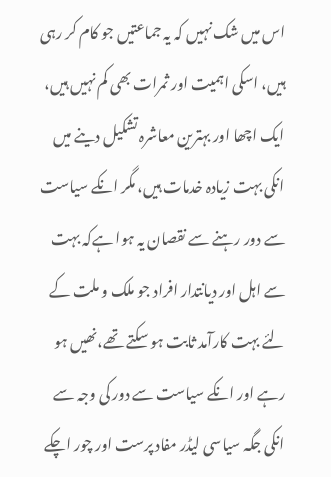اس میں شک نہیں کہ یہ جماعتیں جو کام کر رہی ہیں، اسکی اہمیت اور ثمرات بھی کم نہیں ہیں، ایک اچھا اور بہترین معاشرہ تشکیل دینے میں انکی بہت زیادہ خدمات ہیں، مگر انکے سیاست سے دور رہنے سے نقصان یہ ہوا ہےکہ بہت سے اہل اور دیانتدار افراد جو ملک و ملت کے لئے بہت کارآمد ثابت ہو سکتے تھے،نھیں ہو رہے اور انکے سیاست سے دور کی وجہ سے انکی جگہ سیاسی لیڈر مفاد پرست اور چور اچکے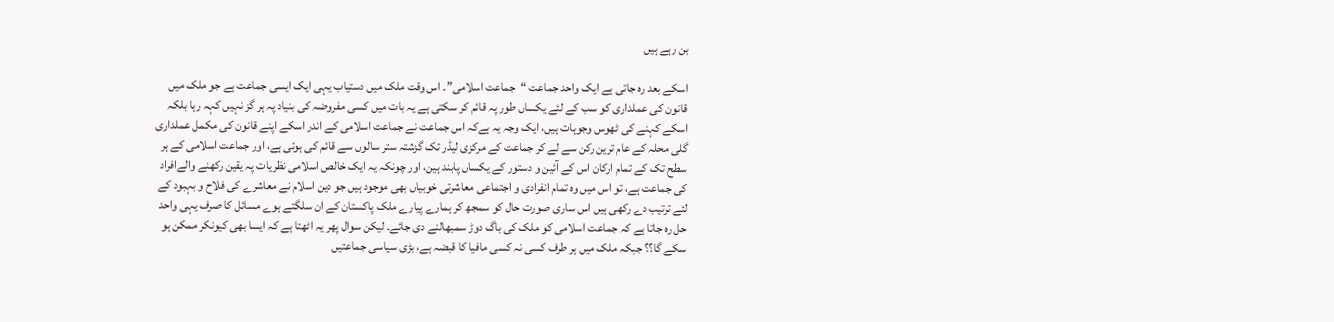بن رہے ہیں

اسکے بعد رہ جاتی ہے ایک واحد جماعت “جماعت اسلامی”۔ اس وقت ملک میں دستیاب یہی ایک ایسی جماعت ہے جو ملک میں قانون کی عملداری کو سب کے لئے یکساں طور پہ قائم کر سکتی ہے یہ بات میں کسی مفروضہ کی بنیاد پہ ہر گز نہیں کہہ رہا بلکہ اسکے کہنے کی ٹھوس وجوہات ہیں، ایک وجہ یہ ہےکہ اس جماعت نے جماعت اسلامی کے اندر اسکے اپنے قانون کی مکمل عملداری گلی محلہ کے عام ترین رکن سے لے کر جماعت کے مرکزی لیڈر تک گزشتہ ستر سالوں سے قائم کی ہوئی ہے، اور جماعت اسلامی کے ہر سطح تک کے تمام ارکان اس کے آئین و دستور کے یکساں پابند ہین، اور چونکہ یہ ایک خالص اسلامی نظریات پہ یقین رکھنے والےافراد کی جماعت ہے، تو اس میں وہ تمام انفرادی و اجتماعی معاشرتی خوبیاں بھی موجود ہیں جو دین اسلام نے معاشرے کی فلاح و بہبود کے لئے ترتیب دے رکھی ہیں اس ساری صورت حال کو سمجھ کر ہمارے پیارے ملک پاکستان کے ان سلگتے ہوے مسائل کا صرف یہی واحد حل رہ جاتا ہے کہ جماعت اسلامی کو ملک کی باگ دوڑ سمبھالنے دی جائے۔ لیکن سوال پھر یہ اٹھتا ہے کہ ایسا بھی کیونکر ممکن ہو سکے گا؟؟ جبکہ ملک میں ہر طرف کسی نہ کسی مافیا کا قبضہ ہے، بڑی سیاسی جماعتیں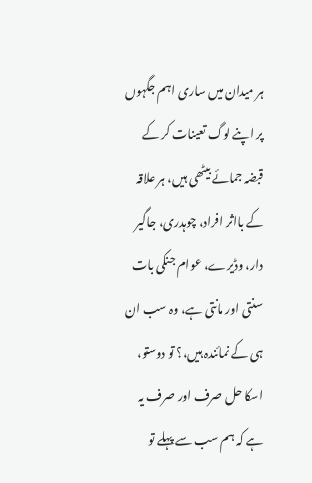ہر میدان میں ساری اہم جگہوں پر اپنے لوگ تعینات کر کے قبضہ جمائے بیٹھی ہیں، ہر علاقہ کے بااثر افراد، چوہدری، جاگیر دار، وڈیرے، عوام جنکی بات سنتی اور مانتی ہے، وہ سب ان ہی کے نمائندہ ہیں،؟ تو دوستو، اسکا حل صرف اور صرف یہ ہے کہ ہم سب سے پہلے تو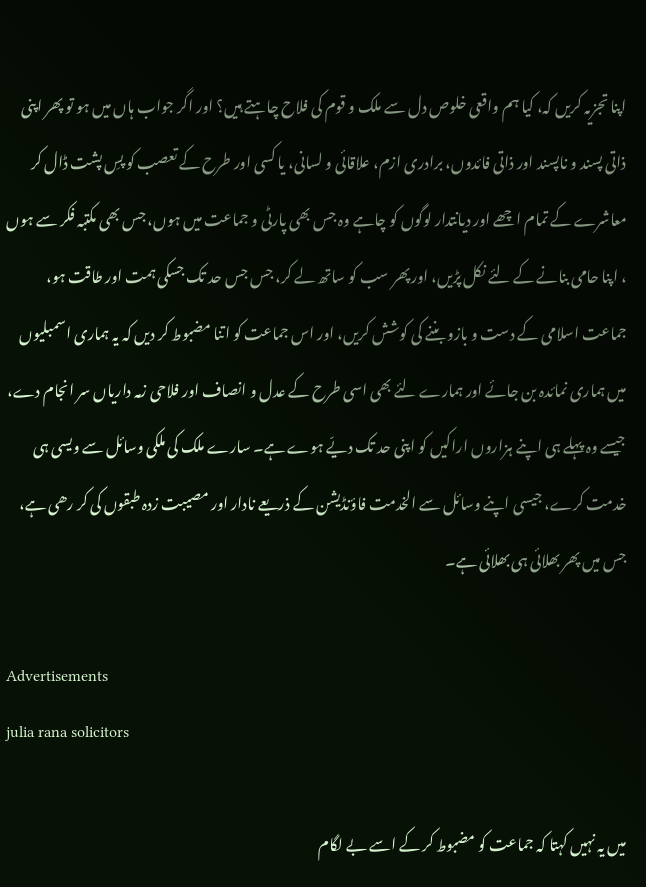اپنا تجزیہ کریں کہ، کیا ہم واقعی خلوص دل سے ملک و قوم کی فلاح چاہتے ہیں؟ اور اگر جواب ہاں میں ہو تو پھر اپنی ذاتی پسند و ناپسند اور ذاتی فائدوں، برادری ازم، علاقائی و لسانی، یا کسی اور طرح کے تعصب کو پسِ پشت ڈال کر معاشرے کے تمام اچھے اور دیانتدار لوگوں کو چاہے وہ جس بھی پارٹی و جماعت میں ہوں، جس بھی مکتبہ فکر سے ہوں ، اپنا حامی بنانے کے لئے نکل پڑیں، اور پھر سب کو ساتھ لے کر، جس جس حد تک جسکی ہمت اور طاقت ہو، جماعت اسلامی کے دست و بازو بننے کی کوشش کریں، اور اس جماعت کو اتنا مضبوط کر دیں کہ یہ ہماری اسمبلیوں میں ہماری نمائدہ بن جائے اور ہمارے لئے بھی اسی طرح کے عدل و انصاف اور فلاحی زمہ داریاں سر انجام دے، جیسے وہ پہلے ہی اپنے ہزاروں اراکیں کو اپنی حد تک دیّے ہوے ہے۔ سارے ملک کی ملکی وسائل سے ویسی ہی خدمت کرے، جیسی اپنے وسائل سے الخدمت فاؤنڈیشن کے ذریعے نادار اور مصیبت زدہ طبقوں کی کر رھی ہے، جس میں پھر بھلائی ہی بھلائی ہے۔

Advertisements
julia rana solicitors

میں یہ نہیں کہتا کہ جماعت کو مضبوط کر کے اسے بے لگام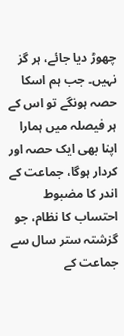چھوڑ دیا جائے، ہر گز نہیں۔ جب ہم اسکا حصہ ہونگے تو اس کے ہر فیصلہ میں ہمارا اپنا بھی ایک حصہ اور کردار ہوگا، جماعت کے اندر کا مضبوط احتساب کا نظام، جو گزشتہ ستر سال سے جماعت کے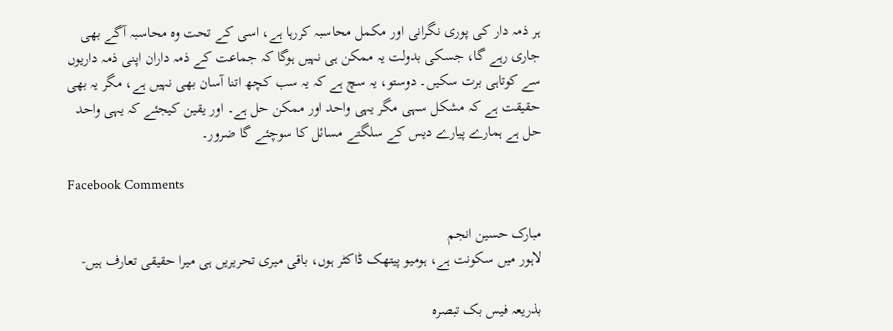ہر ذمہ دار کی پوری نگرانی اور مکمل محاسبہ کررہا ہے، اسی کے تحت وہ محاسبہ آگے بھی جاری رہے گا، جسکی بدولت یہ ممکن ہی نہیں ہوگا کہ جماعت کے ذمہ داران اپنی ذمہ داریوں سے کوتاہی برت سکیں۔ دوستو، یہ سچ ہے کہ یہ سب کچھ اتنا آسان بھی نہیں ہے، مگر یہ بھی حقیقت ہے کہ مشکل سہی مگر یہی واحد اور ممکن حل ہے۔ اور یقین کیجئے کہ یہی واحد حل ہے ہمارے پیارے دیس کے سلگتے مسائل کا سوچئے گا ضرور۔

Facebook Comments

مبارک حسین انجم
لاہور میں سکونت ہے، ہومیو پیتھک ڈاکٹر ہوں، باقی میری تحریریں ہی میرا حقیقی تعارف ہیں-

بذریعہ فیس بک تبصرہ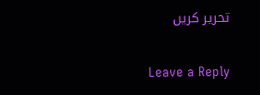تحریر کریں

Leave a Reply